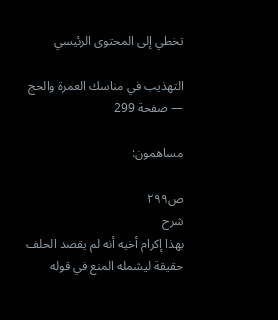تخطي إلى المحتوى الرئيسي

التهذيب في مناسك العمرة والحج — صفحة 299

مساهمون:

ص٢٩٩
شرح
بهذا إكرام أخيه أنه لم يقصد الحلف حقيقة ليشمله المنع في قوله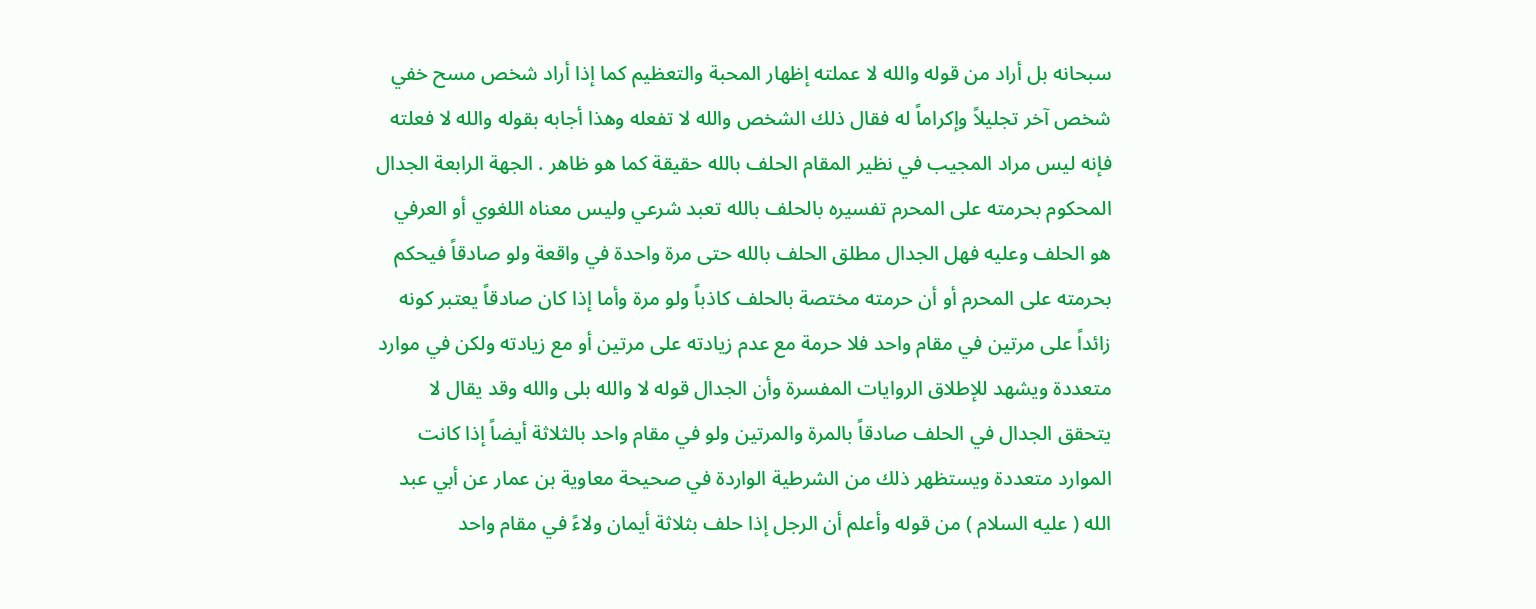سبحانه بل أراد من قوله والله لا عملته إظهار المحبة والتعظيم كما إذا أراد شخص مسح خفي شخص آخر تجليلاً وإكراماً له فقال ذلك الشخص والله لا تفعله وهذا أجابه بقوله والله لا فعلته فإنه ليس مراد المجيب في نظير المقام الحلف بالله حقيقة كما هو ظاهر . الجهة الرابعة الجدال المحكوم بحرمته على المحرم تفسيره بالحلف بالله تعبد شرعي وليس معناه اللغوي أو العرفي هو الحلف وعليه فهل الجدال مطلق الحلف بالله حتى مرة واحدة في واقعة ولو صادقاً فيحكم بحرمته على المحرم أو أن حرمته مختصة بالحلف كاذباً ولو مرة وأما إذا كان صادقاً يعتبر كونه زائداً على مرتين في مقام واحد فلا حرمة مع عدم زيادته على مرتين أو مع زيادته ولكن في موارد متعددة ويشهد للإطلاق الروايات المفسرة وأن الجدال قوله لا والله بلى والله وقد يقال لا يتحقق الجدال في الحلف صادقاً بالمرة والمرتين ولو في مقام واحد بالثلاثة أيضاً إذا كانت الموارد متعددة ويستظهر ذلك من الشرطية الواردة في صحيحة معاوية بن عمار عن أبي عبد الله ( عليه السلام ) من قوله وأعلم أن الرجل إذا حلف بثلاثة أيمان ولاءً في مقام واحد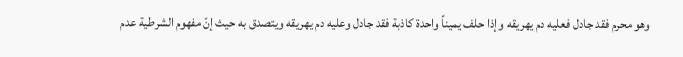وهو محرم فقد جادل فعليه دم يهريقه وإذا حلف يميناً واحدة كاذبة فقد جادل وعليه دم يهريقه ويتصدق به حيث إنّ مفهوم الشرطية عدم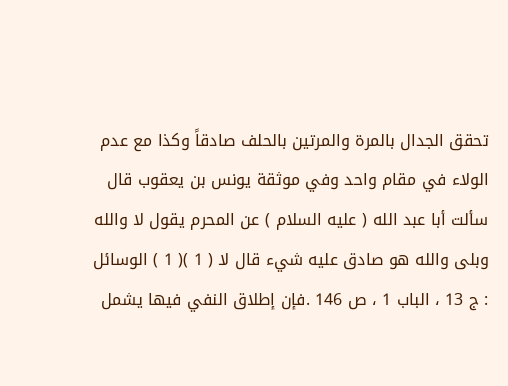تحقق الجدال بالمرة والمرتين بالحلف صادقاً وكذا مع عدم الولاء في مقام واحد وفي موثقة يونس بن يعقوب قال سألت أبا عبد الله ( عليه السلام ) عن المحرم يقول لا والله وبلى والله هو صادق عليه شيء قال لا ( 1 )( 1 ) الوسائل : ج 13 ، الباب 1 ، ص 146 .فإن إطلاق النفي فيها يشمل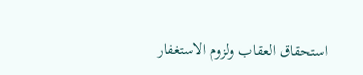استحقاق العقاب ولزوم الاستغفار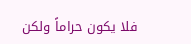فلا يكون حراماً ولكن